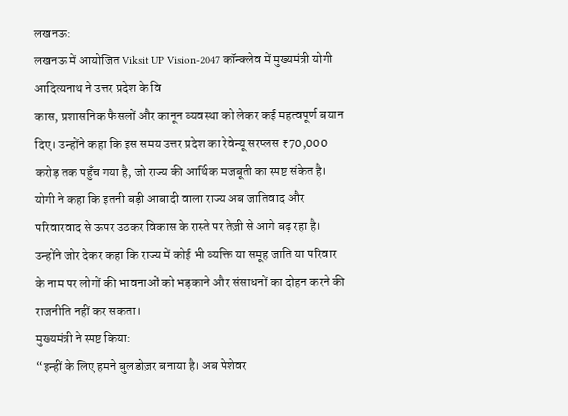लखनऊ:
लखनऊ में आयोजित Viksit UP Vision‑2047 कॉन्क्लेव में मुख्यमंत्री योगी आदित्यनाथ ने उत्तर प्रदेश के वि
कास, प्रशासनिक फैसलों और कानून व्यवस्था को लेकर कई महत्वपूर्ण बयान दिए। उन्होंने कहा कि इस समय उत्तर प्रदेश का रेवेन्यू सरप्लस ₹70,000 करोड़ तक पहुँच गया है, जो राज्य की आर्थिक मजबूती का स्पष्ट संकेत है।
योगी ने कहा कि इतनी बड़ी आबादी वाला राज्य अब जातिवाद और परिवारवाद से ऊपर उठकर विकास के रास्ते पर तेज़ी से आगे बढ़ रहा है। उन्होंने जोर देकर कहा कि राज्य में कोई भी व्यक्ति या समूह जाति या परिवार के नाम पर लोगों की भावनाओं को भड़काने और संसाधनों का दोहन करने की राजनीति नहीं कर सकता।
मुख्यमंत्री ने स्पष्ट किया:
“इन्हीं के लिए हमने बुलडोज़र बनाया है। अब पेशेवर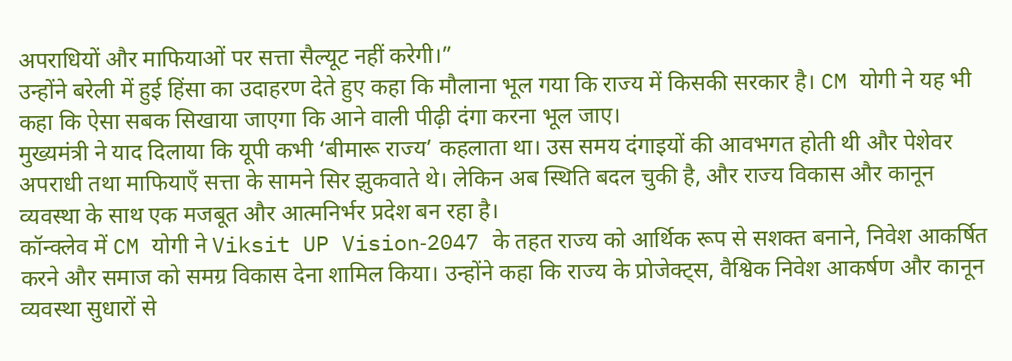अपराधियों और माफियाओं पर सत्ता सैल्यूट नहीं करेगी।”
उन्होंने बरेली में हुई हिंसा का उदाहरण देते हुए कहा कि मौलाना भूल गया कि राज्य में किसकी सरकार है। CM योगी ने यह भी कहा कि ऐसा सबक सिखाया जाएगा कि आने वाली पीढ़ी दंगा करना भूल जाए।
मुख्यमंत्री ने याद दिलाया कि यूपी कभी ‘बीमारू राज्य’ कहलाता था। उस समय दंगाइयों की आवभगत होती थी और पेशेवर अपराधी तथा माफियाएँ सत्ता के सामने सिर झुकवाते थे। लेकिन अब स्थिति बदल चुकी है, और राज्य विकास और कानून व्यवस्था के साथ एक मजबूत और आत्मनिर्भर प्रदेश बन रहा है।
कॉन्क्लेव में CM योगी ने Viksit UP Vision‑2047 के तहत राज्य को आर्थिक रूप से सशक्त बनाने, निवेश आकर्षित करने और समाज को समग्र विकास देना शामिल किया। उन्होंने कहा कि राज्य के प्रोजेक्ट्स, वैश्विक निवेश आकर्षण और कानून व्यवस्था सुधारों से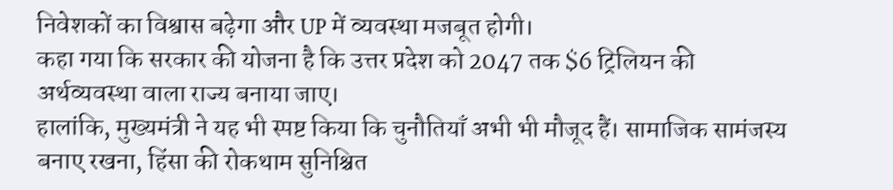निवेशकों का विश्वास बढ़ेगा और UP में व्यवस्था मजबूत होगी।
कहा गया कि सरकार की योजना है कि उत्तर प्रदेश को 2047 तक $6 ट्रिलियन की अर्थव्यवस्था वाला राज्य बनाया जाए।
हालांकि, मुख्यमंत्री ने यह भी स्पष्ट किया कि चुनौतियाँ अभी भी मौजूद हैं। सामाजिक सामंजस्य बनाए रखना, हिंसा की रोकथाम सुनिश्चित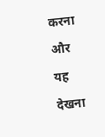करना और यह देखना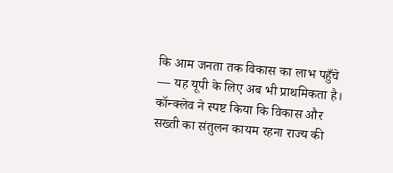कि आम जनता तक विकास का लाभ पहुँचे — यह यूपी के लिए अब भी प्राथमिकता है।
कॉन्क्लेव ने स्पष्ट किया कि विकास और सख्ती का संतुलन कायम रहना राज्य की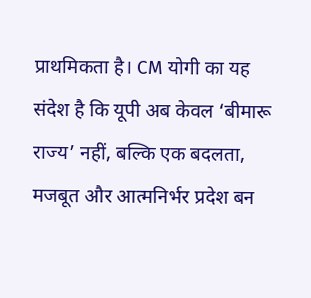प्राथमिकता है। CM योगी का यह संदेश है कि यूपी अब केवल ‘बीमारू राज्य’ नहीं, बल्कि एक बदलता, मजबूत और आत्मनिर्भर प्रदेश बन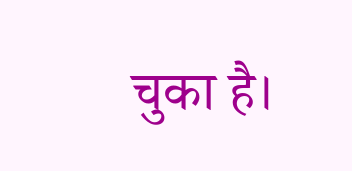चुका है।